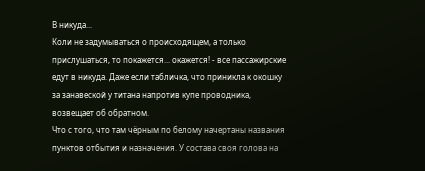В никуда...
Коли не задумываться о происходящем, а только прислушаться, то покажется... окажется! - все пассажирские едут в никуда. Даже если табличка, что приникла к окошку за занавеской у титана напротив купе проводника, возвещает об обратном.
Что с того, что там чёрным по белому начертаны названия пунктов отбытия и назначения. У состава своя голова на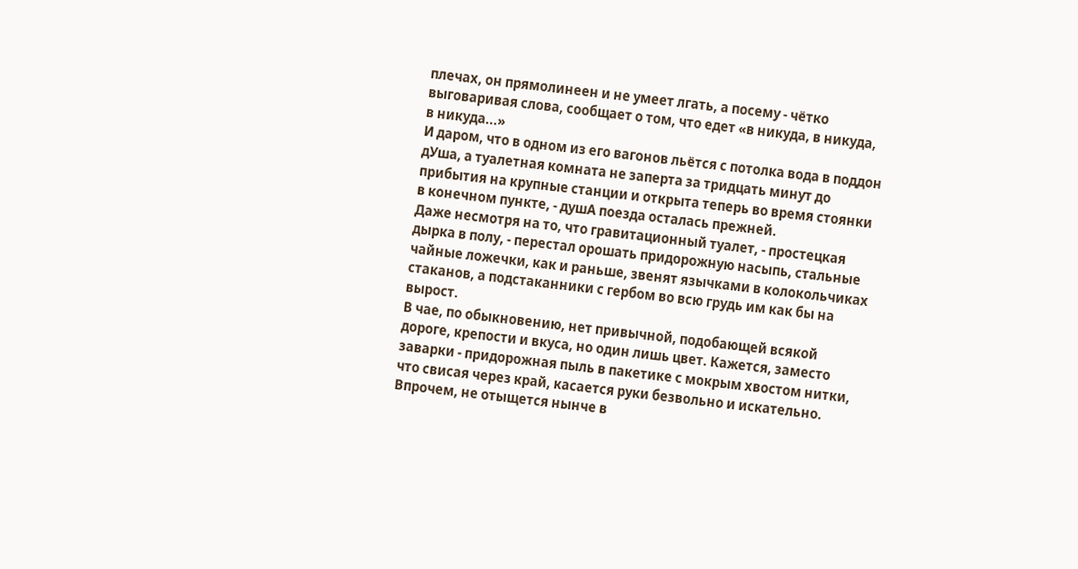плечах, он прямолинеен и не умеет лгать, а посему - чётко выговаривая слова, сообщает о том, что едет «в никуда, в никуда, в никуда...»
И даром, что в одном из его вагонов льётся с потолка вода в поддон дУша, а туалетная комната не заперта за тридцать минут до прибытия на крупные станции и открыта теперь во время стоянки в конечном пункте, - душА поезда осталась прежней.
Даже несмотря на то, что гравитационный туалет, - простецкая дырка в полу, - перестал орошать придорожную насыпь, стальные чайные ложечки, как и раньше, звенят язычками в колокольчиках стаканов, а подстаканники с гербом во всю грудь им как бы на вырост.
В чае, по обыкновению, нет привычной, подобающей всякой дороге, крепости и вкуса, но один лишь цвет. Кажется, заместо заварки - придорожная пыль в пакетике с мокрым хвостом нитки, что свисая через край, касается руки безвольно и искательно. Впрочем, не отыщется нынче в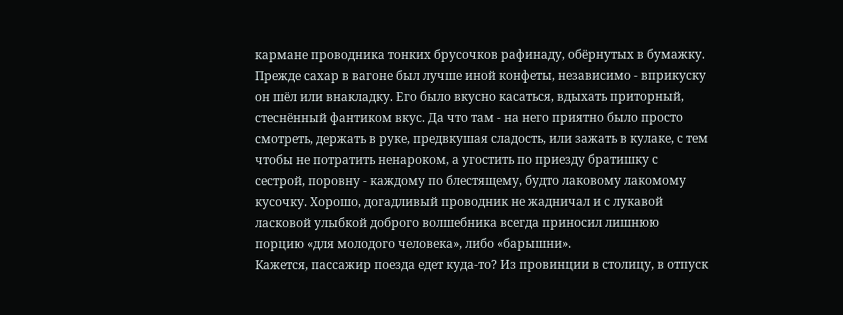кармане проводника тонких брусочков рафинаду, обёрнутых в бумажку.
Прежде сахар в вагоне был лучше иной конфеты, независимо - вприкуску он шёл или внакладку. Его было вкусно касаться, вдыхать приторный, стеснённый фантиком вкус. Да что там - на него приятно было просто смотреть, держать в руке, предвкушая сладость, или зажать в кулаке, с тем чтобы не потратить ненароком, а угостить по приезду братишку с сестрой, поровну - каждому по блестящему, будто лаковому лакомому кусочку. Хорошо, догадливый проводник не жадничал и с лукавой ласковой улыбкой доброго волшебника всегда приносил лишнюю порцию «для молодого человека», либо «барышни».
Кажется, пассажир поезда едет куда-то? Из провинции в столицу, в отпуск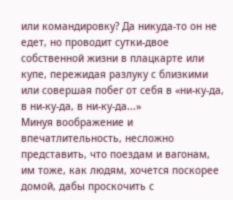или командировку? Да никуда-то он не едет, но проводит сутки-двое собственной жизни в плацкарте или купе, пережидая разлуку с близкими или совершая побег от себя в «ни-ку-да, в ни-ку-да, в ни-ку-да...»
Минуя воображение и впечатлительность, несложно представить, что поездам и вагонам, им тоже, как людям, хочется поскорее домой, дабы проскочить с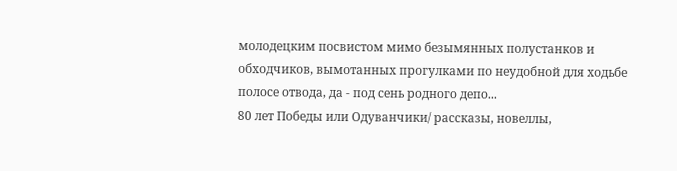молодецким посвистом мимо безымянных полустанков и обходчиков, вымотанных прогулками по неудобной для ходьбе полосе отвода, да - под сень родного депо...
80 лет Победы или Одуванчики/ рассказы, новеллы,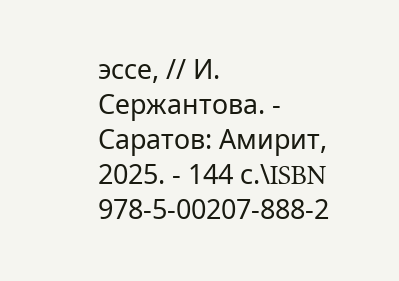эссе, // И. Сержантова. - Саратов: Амирит, 2025. - 144 с.\ISBN 978-5-00207-888-2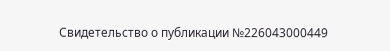Свидетельство о публикации №226043000449